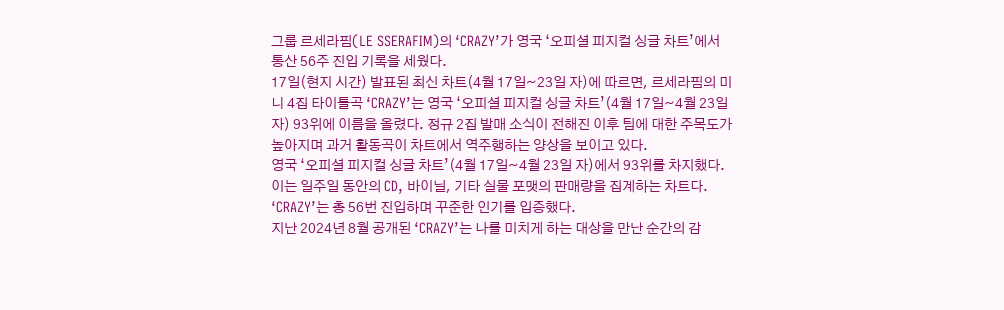그룹 르세라핌(LE SSERAFIM)의 ‘CRAZY’가 영국 ‘오피셜 피지컬 싱글 차트’에서 통산 56주 진입 기록을 세웠다.
17일(현지 시간) 발표된 최신 차트(4월 17일~23일 자)에 따르면, 르세라핌의 미니 4집 타이틀곡 ‘CRAZY’는 영국 ‘오피셜 피지컬 싱글 차트’(4월 17일~4월 23일 자) 93위에 이름을 올렸다. 정규 2집 발매 소식이 전해진 이후 팀에 대한 주목도가 높아지며 과거 활동곡이 차트에서 역주행하는 양상을 보이고 있다.
영국 ‘오피셜 피지컬 싱글 차트’(4월 17일~4월 23일 자)에서 93위를 차지했다. 이는 일주일 동안의 CD, 바이닐, 기타 실물 포맷의 판매량을 집계하는 차트다. ‘CRAZY’는 총 56번 진입하며 꾸준한 인기를 입증했다.
지난 2024년 8월 공개된 ‘CRAZY’는 나를 미치게 하는 대상을 만난 순간의 감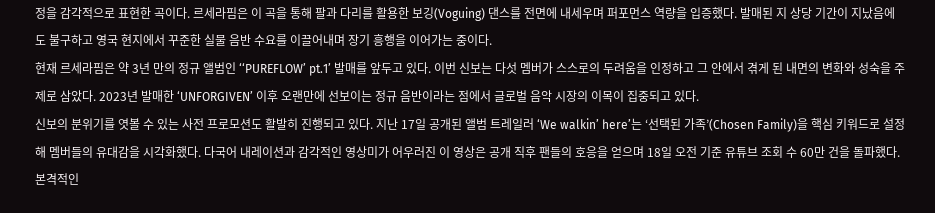정을 감각적으로 표현한 곡이다. 르세라핌은 이 곡을 통해 팔과 다리를 활용한 보깅(Voguing) 댄스를 전면에 내세우며 퍼포먼스 역량을 입증했다. 발매된 지 상당 기간이 지났음에도 불구하고 영국 현지에서 꾸준한 실물 음반 수요를 이끌어내며 장기 흥행을 이어가는 중이다.
현재 르세라핌은 약 3년 만의 정규 앨범인 ‘‘PUREFLOW’ pt.1’ 발매를 앞두고 있다. 이번 신보는 다섯 멤버가 스스로의 두려움을 인정하고 그 안에서 겪게 된 내면의 변화와 성숙을 주제로 삼았다. 2023년 발매한 ‘UNFORGIVEN’ 이후 오랜만에 선보이는 정규 음반이라는 점에서 글로벌 음악 시장의 이목이 집중되고 있다.
신보의 분위기를 엿볼 수 있는 사전 프로모션도 활발히 진행되고 있다. 지난 17일 공개된 앨범 트레일러 ‘We walkin’ here’는 ‘선택된 가족’(Chosen Family)을 핵심 키워드로 설정해 멤버들의 유대감을 시각화했다. 다국어 내레이션과 감각적인 영상미가 어우러진 이 영상은 공개 직후 팬들의 호응을 얻으며 18일 오전 기준 유튜브 조회 수 60만 건을 돌파했다.
본격적인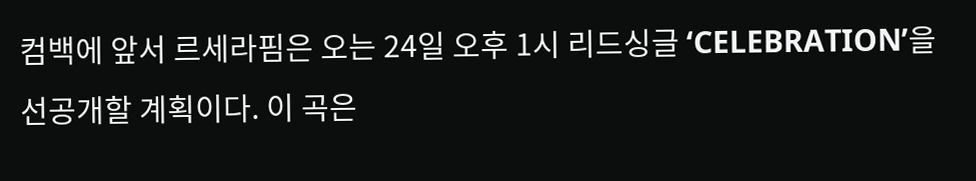컴백에 앞서 르세라핌은 오는 24일 오후 1시 리드싱글 ‘CELEBRATION’을 선공개할 계획이다. 이 곡은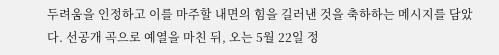두려움을 인정하고 이를 마주할 내면의 힘을 길러낸 것을 축하하는 메시지를 담았다. 선공개 곡으로 예열을 마친 뒤, 오는 5월 22일 정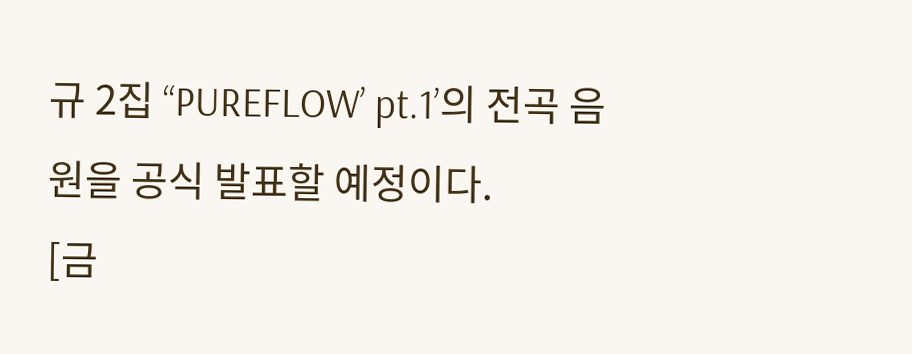규 2집 ‘‘PUREFLOW’ pt.1’의 전곡 음원을 공식 발표할 예정이다.
[금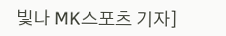빛나 MK스포츠 기자]